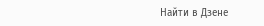Найти в Дзене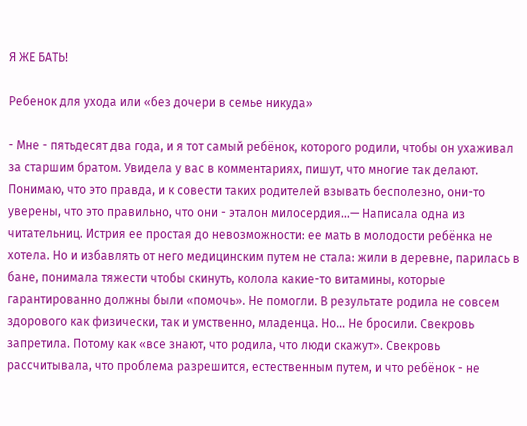Я ЖЕ БАТЬ!

Ребенок для ухода или «без дочери в семье никуда»

- Мне - пятьдесят два года, и я тот самый ребёнок, которого родили, чтобы он ухаживал за старшим братом. Увидела у вас в комментариях, пишут, что многие так делают. Понимаю, что это правда, и к совести таких родителей взывать бесполезно, они-то уверены, что это правильно, что они - эталон милосердия…— Написала одна из читательниц. Истрия ее простая до невозможности: ее мать в молодости ребёнка не хотела. Но и избавлять от него медицинским путем не стала: жили в деревне, парилась в бане, понимала тяжести чтобы скинуть, колола какие-то витамины, которые гарантированно должны были «помочь». Не помогли. В результате родила не совсем здорового как физически, так и умственно, младенца. Но… Не бросили. Свекровь запретила. Потому как «все знают, что родила, что люди скажут». Свекровь рассчитывала, что проблема разрешится, естественным путем, и что ребёнок - не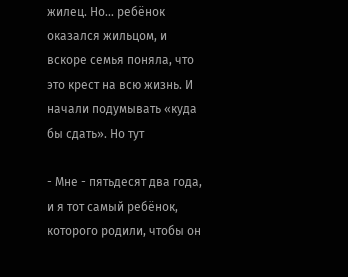жилец. Но… ребёнок оказался жильцом, и вскоре семья поняла, что это крест на всю жизнь. И начали подумывать «куда бы сдать». Но тут

- Мне - пятьдесят два года, и я тот самый ребёнок, которого родили, чтобы он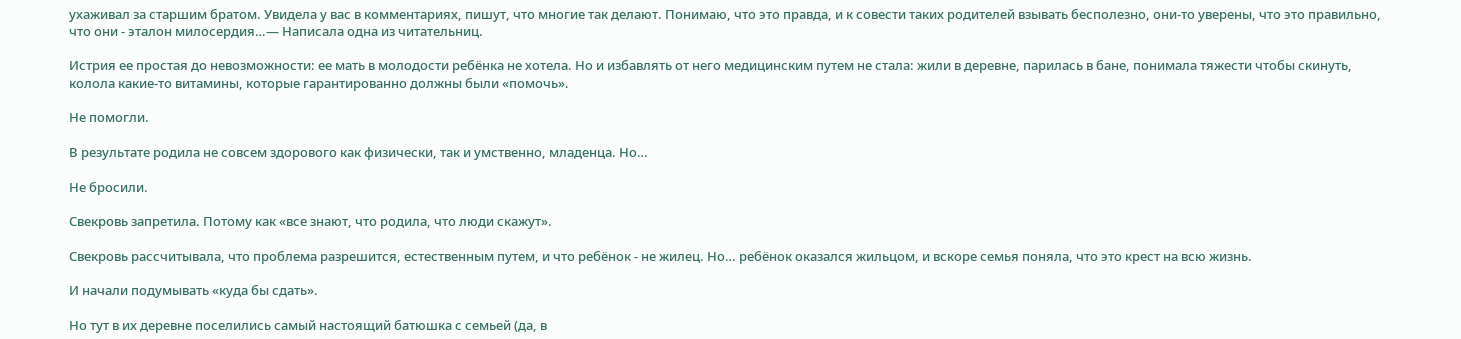ухаживал за старшим братом. Увидела у вас в комментариях, пишут, что многие так делают. Понимаю, что это правда, и к совести таких родителей взывать бесполезно, они-то уверены, что это правильно, что они - эталон милосердия…— Написала одна из читательниц.

Истрия ее простая до невозможности: ее мать в молодости ребёнка не хотела. Но и избавлять от него медицинским путем не стала: жили в деревне, парилась в бане, понимала тяжести чтобы скинуть, колола какие-то витамины, которые гарантированно должны были «помочь».

Не помогли.

В результате родила не совсем здорового как физически, так и умственно, младенца. Но…

Не бросили.

Свекровь запретила. Потому как «все знают, что родила, что люди скажут».

Свекровь рассчитывала, что проблема разрешится, естественным путем, и что ребёнок - не жилец. Но… ребёнок оказался жильцом, и вскоре семья поняла, что это крест на всю жизнь.

И начали подумывать «куда бы сдать».

Но тут в их деревне поселились самый настоящий батюшка с семьей (да, в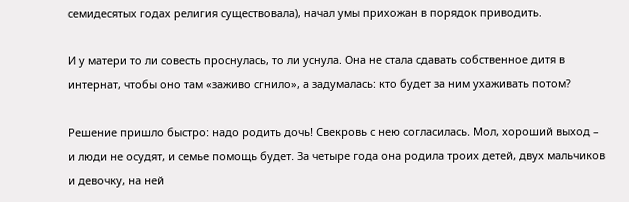семидесятых годах религия существовала), начал умы прихожан в порядок приводить.

И у матери то ли совесть проснулась, то ли уснула. Она не стала сдавать собственное дитя в интернат, чтобы оно там «заживо сгнило», а задумалась: кто будет за ним ухаживать потом?

Решение пришло быстро: надо родить дочь! Свекровь с нею согласилась. Мол, хороший выход – и люди не осудят, и семье помощь будет. За четыре года она родила троих детей, двух мальчиков и девочку, на ней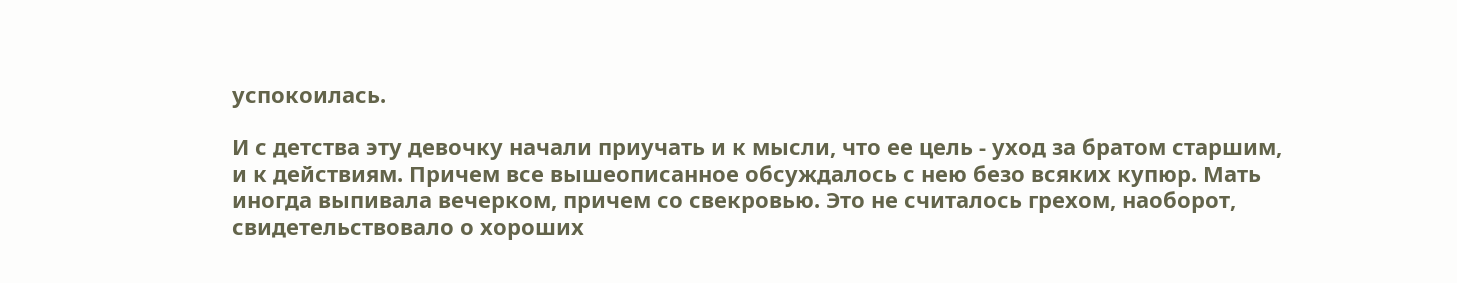успокоилась.

И с детства эту девочку начали приучать и к мысли, что ее цель - уход за братом старшим, и к действиям. Причем все вышеописанное обсуждалось с нею безо всяких купюр. Мать иногда выпивала вечерком, причем со свекровью. Это не считалось грехом, наоборот, свидетельствовало о хороших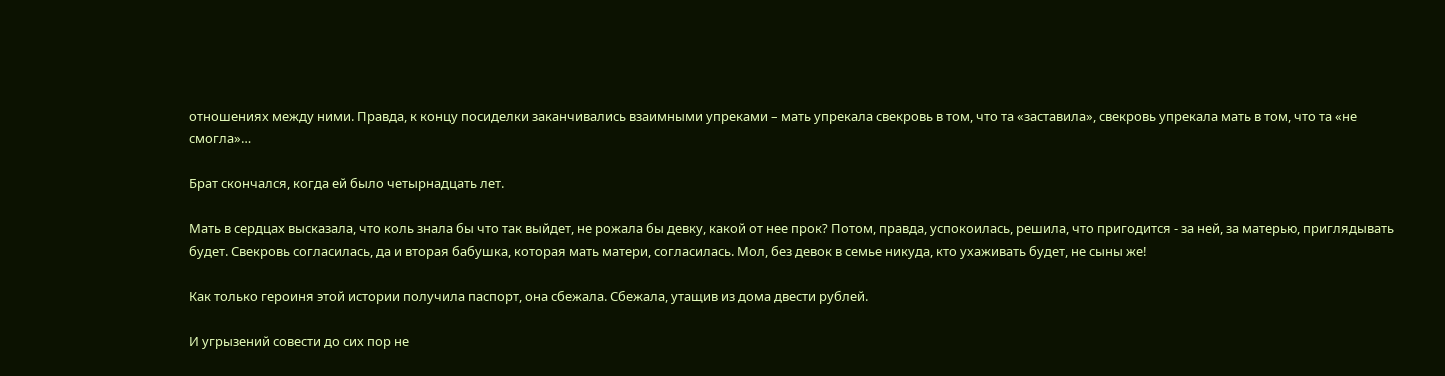отношениях между ними. Правда, к концу посиделки заканчивались взаимными упреками – мать упрекала свекровь в том, что та «заставила», свекровь упрекала мать в том, что та «не смогла»…

Брат скончался, когда ей было четырнадцать лет.

Мать в сердцах высказала, что коль знала бы что так выйдет, не рожала бы девку, какой от нее прок? Потом, правда, успокоилась, решила, что пригодится - за ней, за матерью, приглядывать будет. Свекровь согласилась, да и вторая бабушка, которая мать матери, согласилась. Мол, без девок в семье никуда, кто ухаживать будет, не сыны же!

Как только героиня этой истории получила паспорт, она сбежала. Сбежала, утащив из дома двести рублей.

И угрызений совести до сих пор не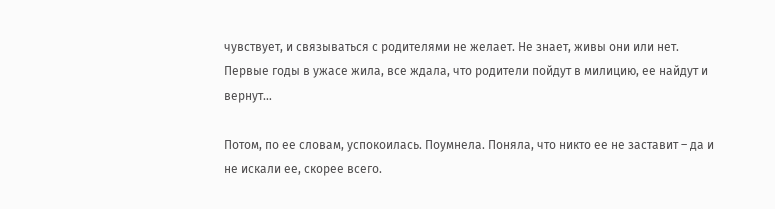чувствует, и связываться с родителями не желает. Не знает, живы они или нет. Первые годы в ужасе жила, все ждала, что родители пойдут в милицию, ее найдут и вернут…

Потом, по ее словам, успокоилась. Поумнела. Поняла, что никто ее не заставит – да и не искали ее, скорее всего.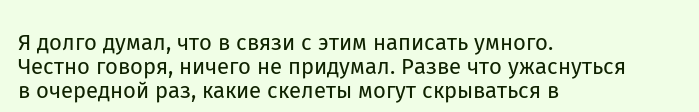Я долго думал, что в связи с этим написать умного. Честно говоря, ничего не придумал. Разве что ужаснуться в очередной раз, какие скелеты могут скрываться в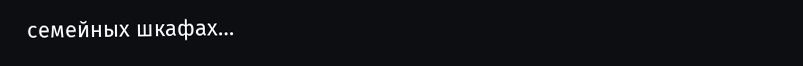семейных шкафах…